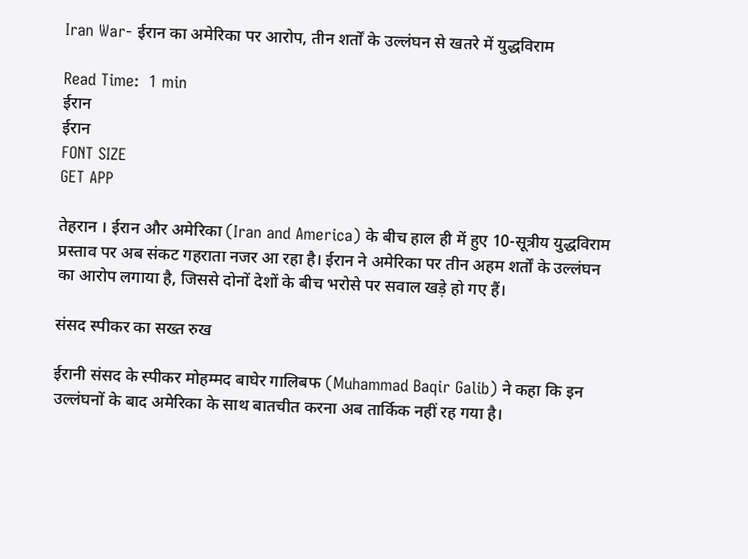Iran War- ईरान का अमेरिका पर आरोप, तीन शर्तों के उल्लंघन से खतरे में युद्धविराम

Read Time:  1 min
ईरान
ईरान
FONT SIZE
GET APP

तेहरान । ईरान और अमेरिका (Iran and America) के बीच हाल ही में हुए 10-सूत्रीय युद्धविराम प्रस्ताव पर अब संकट गहराता नजर आ रहा है। ईरान ने अमेरिका पर तीन अहम शर्तों के उल्लंघन का आरोप लगाया है, जिससे दोनों देशों के बीच भरोसे पर सवाल खड़े हो गए हैं।

संसद स्पीकर का सख्त रुख

ईरानी संसद के स्पीकर मोहम्मद बाघेर गालिबफ (Muhammad Baqir Galib) ने कहा कि इन उल्लंघनों के बाद अमेरिका के साथ बातचीत करना अब तार्किक नहीं रह गया है।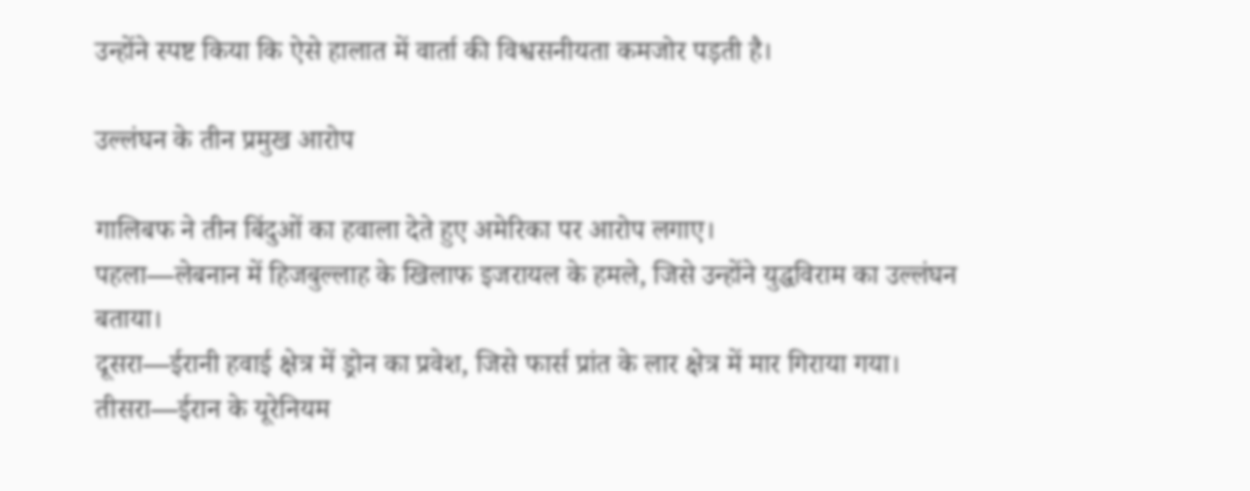उन्होंने स्पष्ट किया कि ऐसे हालात में वार्ता की विश्वसनीयता कमजोर पड़ती है।

उल्लंघन के तीन प्रमुख आरोप

गालिबफ ने तीन बिंदुओं का हवाला देते हुए अमेरिका पर आरोप लगाए।
पहला—लेबनान में हिजबुल्लाह के खिलाफ इजरायल के हमले, जिसे उन्होंने युद्धविराम का उल्लंघन बताया।
दूसरा—ईरानी हवाई क्षेत्र में ड्रोन का प्रवेश, जिसे फार्स प्रांत के लार क्षेत्र में मार गिराया गया।
तीसरा—ईरान के यूरेनियम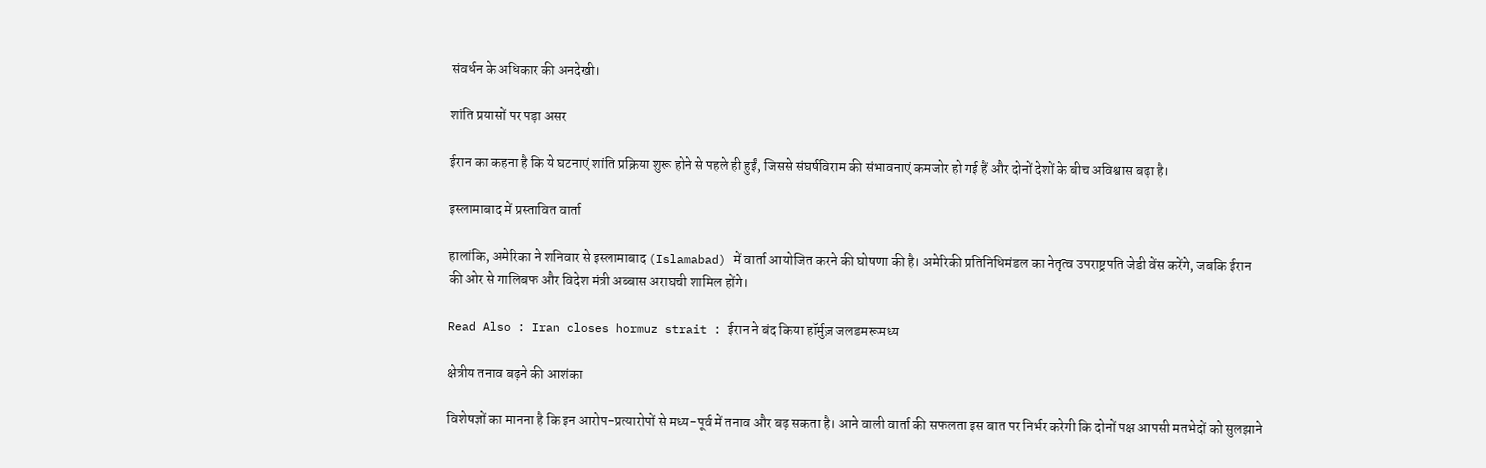संवर्धन के अधिकार की अनदेखी।

शांति प्रयासों पर पड़ा असर

ईरान का कहना है कि ये घटनाएं शांति प्रक्रिया शुरू होने से पहले ही हुईं, जिससे संघर्षविराम की संभावनाएं कमजोर हो गई हैं और दोनों देशों के बीच अविश्वास बढ़ा है।

इस्लामाबाद में प्रस्तावित वार्ता

हालांकि, अमेरिका ने शनिवार से इस्लामाबाद (Islamabad) में वार्ता आयोजित करने की घोषणा की है। अमेरिकी प्रतिनिधिमंडल का नेतृत्व उपराष्ट्रपति जेडी वेंस करेंगे, जबकि ईरान की ओर से गालिबफ और विदेश मंत्री अब्बास अराघची शामिल होंगे।

Read Also : Iran closes hormuz strait : ईरान ने बंद किया हॉर्मुज़ जलडमरूमध्य

क्षेत्रीय तनाव बढ़ने की आशंका

विशेषज्ञों का मानना है कि इन आरोप-प्रत्यारोपों से मध्य-पूर्व में तनाव और बढ़ सकता है। आने वाली वार्ता की सफलता इस बात पर निर्भर करेगी कि दोनों पक्ष आपसी मतभेदों को सुलझाने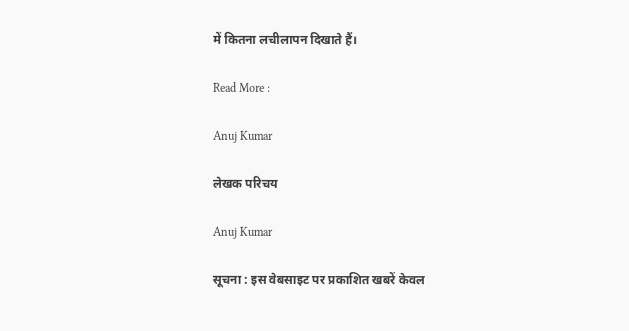में कितना लचीलापन दिखाते हैं।

Read More :

Anuj Kumar

लेखक परिचय

Anuj Kumar

सूचना : इस वेबसाइट पर प्रकाशित खबरें केवल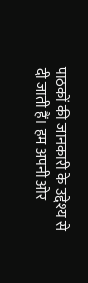पाठकों की जानकारी के उद्देश्य से दी जाती हैं। हम अपनी ओर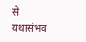से यथासंभव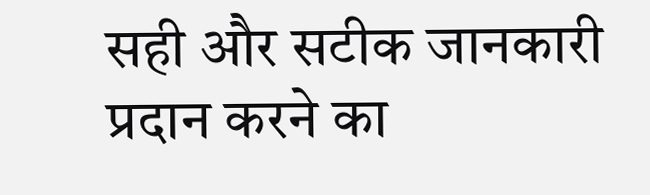सही और सटीक जानकारी प्रदान करने का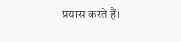प्रयास करते हैं।